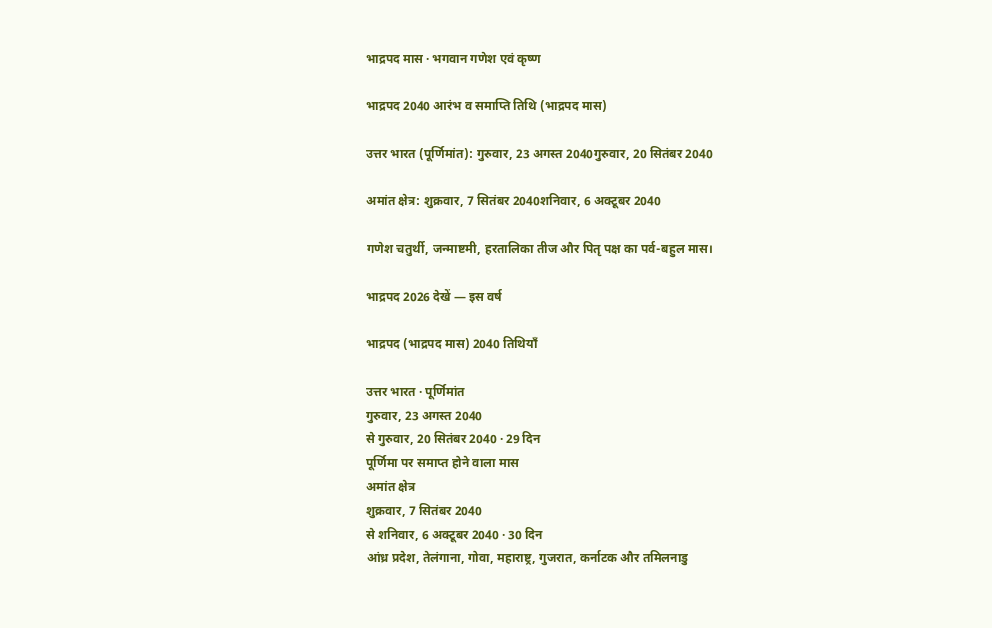भाद्रपद मास · भगवान गणेश एवं कृष्ण

भाद्रपद 2040 आरंभ व समाप्ति तिथि (भाद्रपद मास)

उत्तर भारत (पूर्णिमांत): गुरुवार, 23 अगस्त 2040गुरुवार, 20 सितंबर 2040

अमांत क्षेत्र: शुक्रवार, 7 सितंबर 2040शनिवार, 6 अक्टूबर 2040

गणेश चतुर्थी, जन्माष्टमी, हरतालिका तीज और पितृ पक्ष का पर्व-बहुल मास।

भाद्रपद 2026 देखें — इस वर्ष

भाद्रपद (भाद्रपद मास) 2040 तिथियाँ

उत्तर भारत · पूर्णिमांत
गुरुवार, 23 अगस्त 2040
से गुरुवार, 20 सितंबर 2040 · 29 दिन
पूर्णिमा पर समाप्त होने वाला मास
अमांत क्षेत्र
शुक्रवार, 7 सितंबर 2040
से शनिवार, 6 अक्टूबर 2040 · 30 दिन
आंध्र प्रदेश, तेलंगाना, गोवा, महाराष्ट्र, गुजरात, कर्नाटक और तमिलनाडु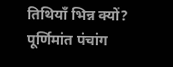तिथियाँ भिन्न क्यों? पूर्णिमांत पंचांग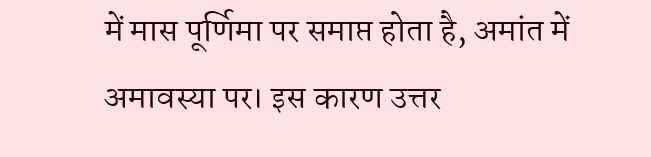में मास पूर्णिमा पर समाप्त होता है, अमांत में अमावस्या पर। इस कारण उत्तर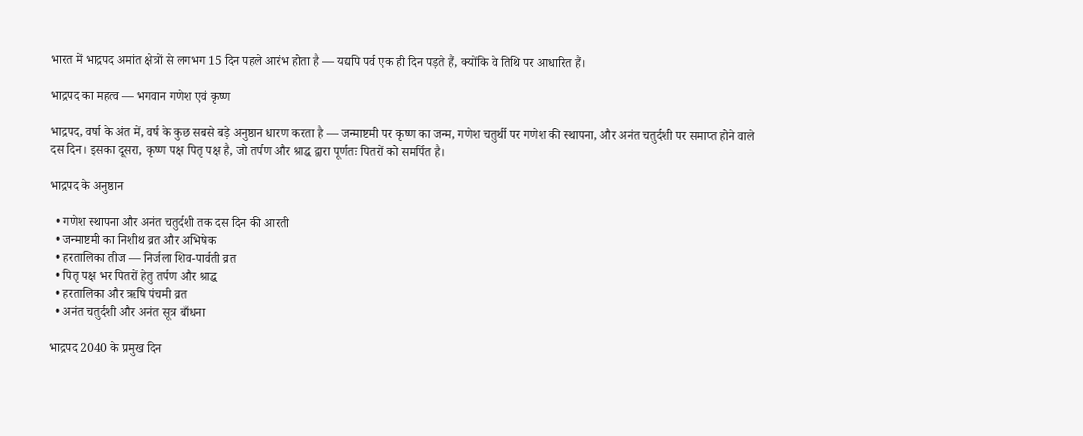भारत में भाद्रपद अमांत क्षेत्रों से लगभग 15 दिन पहले आरंभ होता है — यद्यपि पर्व एक ही दिन पड़ते हैं, क्योंकि वे तिथि पर आधारित हैं।

भाद्रपद का महत्व — भगवान गणेश एवं कृष्ण

भाद्रपद, वर्षा के अंत में, वर्ष के कुछ सबसे बड़े अनुष्ठान धारण करता है — जन्माष्टमी पर कृष्ण का जन्म, गणेश चतुर्थी पर गणेश की स्थापना, और अनंत चतुर्दशी पर समाप्त होने वाले दस दिन। इसका दूसरा, कृष्ण पक्ष पितृ पक्ष है, जो तर्पण और श्राद्ध द्वारा पूर्णतः पितरों को समर्पित है।

भाद्रपद के अनुष्ठान

  • गणेश स्थापना और अनंत चतुर्दशी तक दस दिन की आरती
  • जन्माष्टमी का निशीथ व्रत और अभिषेक
  • हरतालिका तीज — निर्जला शिव-पार्वती व्रत
  • पितृ पक्ष भर पितरों हेतु तर्पण और श्राद्ध
  • हरतालिका और ऋषि पंचमी व्रत
  • अनंत चतुर्दशी और अनंत सूत्र बाँधना

भाद्रपद 2040 के प्रमुख दिन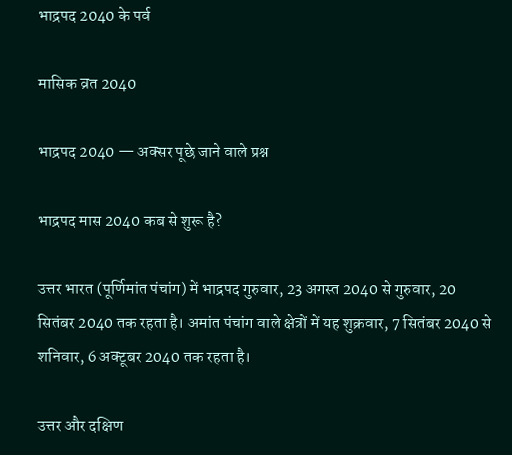भाद्रपद 2040 के पर्व

मासिक व्रत 2040

भाद्रपद 2040 — अक्सर पूछे जाने वाले प्रश्न

भाद्रपद मास 2040 कब से शुरू है?

उत्तर भारत (पूर्णिमांत पंचांग) में भाद्रपद गुरुवार, 23 अगस्त 2040 से गुरुवार, 20 सितंबर 2040 तक रहता है। अमांत पंचांग वाले क्षेत्रों में यह शुक्रवार, 7 सितंबर 2040 से शनिवार, 6 अक्टूबर 2040 तक रहता है।

उत्तर और दक्षिण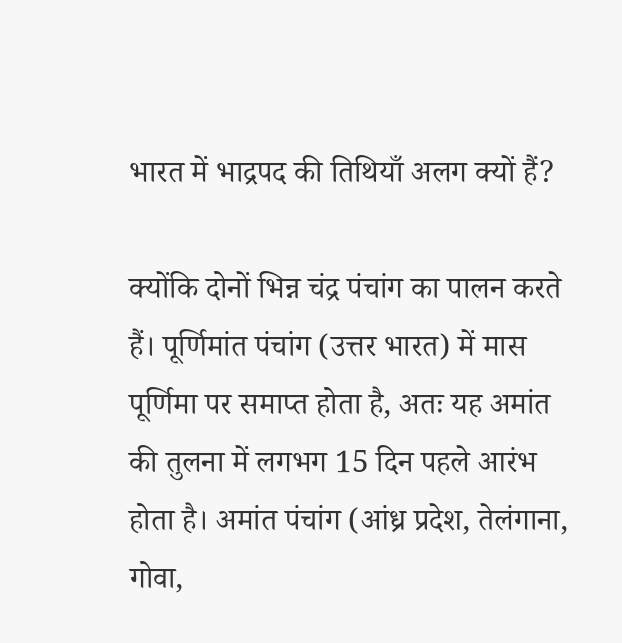भारत में भाद्रपद की तिथियाँ अलग क्यों हैं?

क्योंकि दोनों भिन्न चंद्र पंचांग का पालन करते हैं। पूर्णिमांत पंचांग (उत्तर भारत) में मास पूर्णिमा पर समाप्त होता है, अतः यह अमांत की तुलना में लगभग 15 दिन पहले आरंभ होता है। अमांत पंचांग (आंध्र प्रदेश, तेलंगाना, गोवा,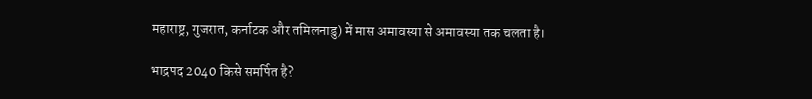महाराष्ट्र, गुजरात, कर्नाटक और तमिलनाडु) में मास अमावस्या से अमावस्या तक चलता है।

भाद्रपद 2040 किसे समर्पित है?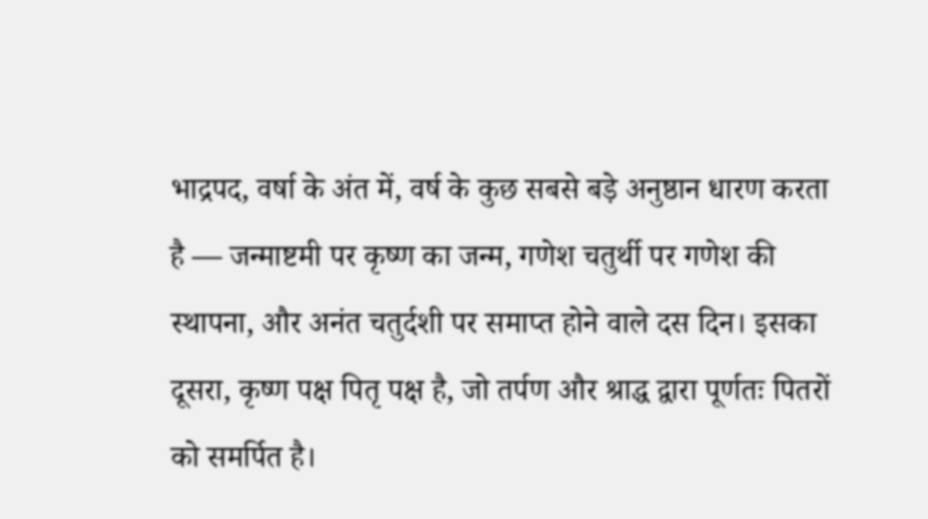भाद्रपद, वर्षा के अंत में, वर्ष के कुछ सबसे बड़े अनुष्ठान धारण करता है — जन्माष्टमी पर कृष्ण का जन्म, गणेश चतुर्थी पर गणेश की स्थापना, और अनंत चतुर्दशी पर समाप्त होने वाले दस दिन। इसका दूसरा, कृष्ण पक्ष पितृ पक्ष है, जो तर्पण और श्राद्ध द्वारा पूर्णतः पितरों को समर्पित है।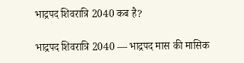भाद्रपद शिवरात्रि 2040 कब है?

भाद्रपद शिवरात्रि 2040 — भाद्रपद मास की मासिक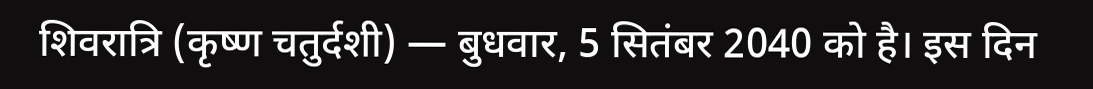शिवरात्रि (कृष्ण चतुर्दशी) — बुधवार, 5 सितंबर 2040 को है। इस दिन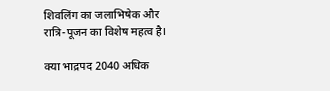शिवलिंग का जलाभिषेक और रात्रि-पूजन का विशेष महत्व है।

क्या भाद्रपद 2040 अधिक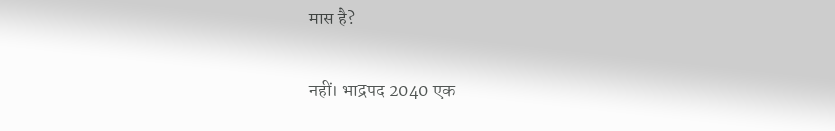मास है?

नहीं। भाद्रपद 2040 एक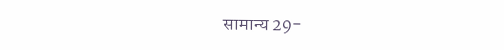सामान्य 29-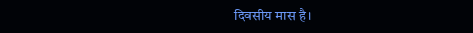दिवसीय मास है।